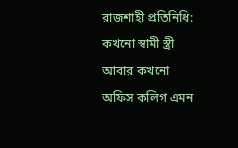রাজশাহী প্রতিনিধি:
কখনো স্বামী স্ত্রী আবার কখনো অফিস কলিগ এমন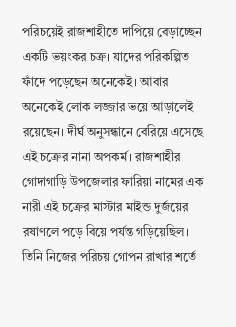পরিচয়েই রাজশাহীতে দাপিয়ে বেড়াচ্ছেন একটি ভয়ংকর চক্র। যাদের পরিকল্পিত ফাঁদে পড়েছেন অনেকেই। আবার অনেকেই লোক লজ্জার ভয়ে আড়ালেই রয়েছেন। দীর্ঘ অনুসন্ধানে বেরিয়ে এসেছে এই চক্রের নানা অপকর্ম। রাজশাহীর গোদাগাড়ি উপজেলার ফারিয়া নামের এক নারী এই চক্রের মাস্টার মাইন্ড দুর্জয়ের রষাণলে পড়ে বিয়ে পর্যন্ত গড়িয়েছিল। তিনি নিজের পরিচয় গোপন রাখার শর্তে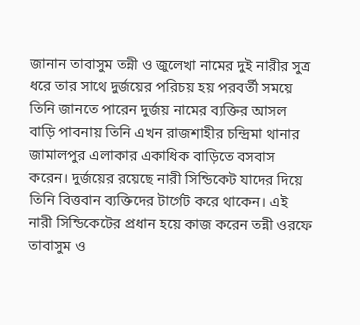জানান তাবাসুম তন্নী ও জুলেখা নামের দুই নারীর সুত্র ধরে তার সাথে দুর্জয়ের পরিচয় হয় পরবর্তী সময়ে তিনি জানতে পারেন দুর্জয় নামের ব্যক্তির আসল বাড়ি পাবনায় তিনি এখন রাজশাহীর চন্দ্রিমা থানার জামালপুর এলাকার একাধিক বাড়িতে বসবাস করেন। দুর্জয়ের রয়েছে নারী সিন্ডিকেট যাদের দিয়ে তিনি বিত্তবান ব্যক্তিদের টার্গেট করে থাকেন। এই নারী সিন্ডিকেটের প্রধান হয়ে কাজ করেন তন্নী ওরফে তাবাসুম ও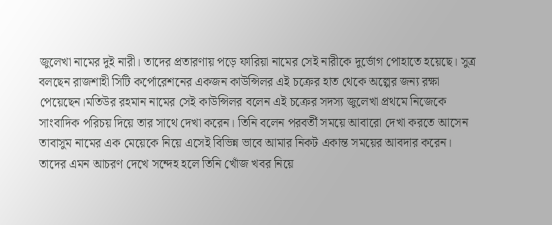জুলেখা নামের দুই নারী। তাদের প্রতারণায় পড়ে ফারিয়া নামের সেই নারীকে দুর্ভোগ পোহাতে হয়েছে। সুত্র বলছেন রাজশাহী সিটি কর্পোরেশনের একজন কাউন্সিলর এই চক্রের হাত থেকে অল্পের জন্য রক্ষা পেয়েছেন।মতিউর রহমান নামের সেই কাউন্সিলর বলেন এই চক্রের সদস্য জুলেখা প্রথমে নিজেকে সাংবাদিক পরিচয় দিয়ে তার সাথে দেখা করেন। তিনি বলেন পরবর্তী সময়ে আবারো দেখা করতে আসেন তাবাসুম নামের এক মেয়েকে নিয়ে এসেই বিভিন্ন ভাবে আমার নিকট একান্ত সময়ের আবদার করেন। তাদের এমন আচরণ দেখে সন্দেহ হলে তিনি খোঁজ খবর নিয়ে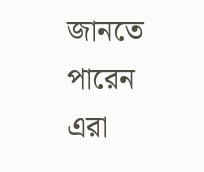জানতে পারেন এরা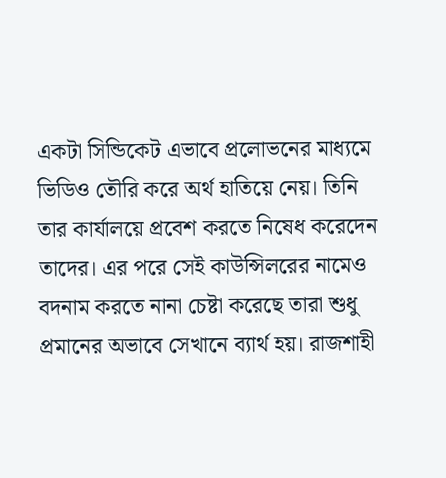একটা সিন্ডিকেট এভাবে প্রলোভনের মাধ্যমে ভিডিও তৌরি করে অর্থ হাতিয়ে নেয়। তিনি তার কার্যালয়ে প্রবেশ করতে নিষেধ করেদেন তাদের। এর পরে সেই কাউন্সিলরের নামেও বদনাম করতে নানা চেষ্টা করেছে তারা শুধু প্রমানের অভাবে সেখানে ব্যার্থ হয়। রাজশাহী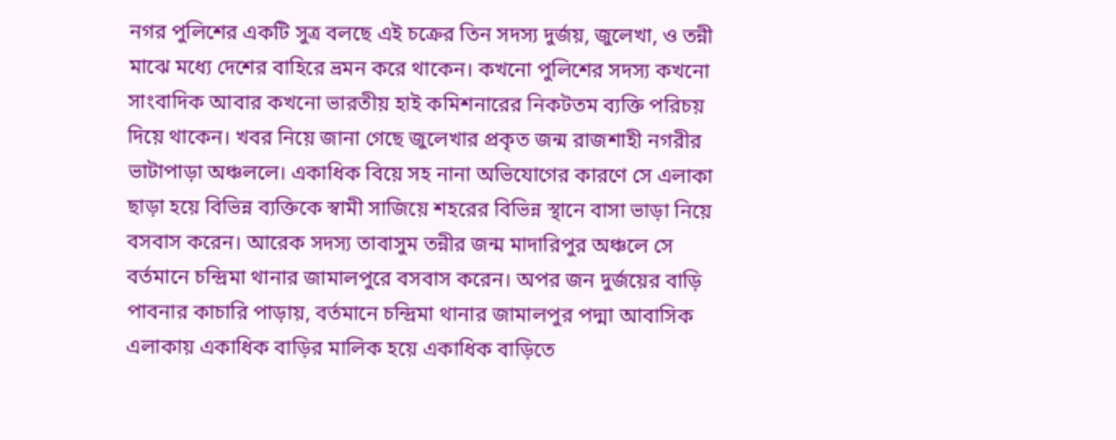নগর পুলিশের একটি সুত্র বলছে এই চক্রের তিন সদস্য দুর্জয়, জুলেখা, ও তন্নী মাঝে মধ্যে দেশের বাহিরে ভ্রমন করে থাকেন। কখনো পুলিশের সদস্য কখনো সাংবাদিক আবার কখনো ভারতীয় হাই কমিশনারের নিকটতম ব্যক্তি পরিচয় দিয়ে থাকেন। খবর নিয়ে জানা গেছে জুলেখার প্রকৃত জন্ম রাজশাহী নগরীর ভাটাপাড়া অঞ্চললে। একাধিক বিয়ে সহ নানা অভিযোগের কারণে সে এলাকা ছাড়া হয়ে বিভিন্ন ব্যক্তিকে স্বামী সাজিয়ে শহরের বিভিন্ন স্থানে বাসা ভাড়া নিয়ে বসবাস করেন। আরেক সদস্য তাবাসুম তন্নীর জন্ম মাদারিপুর অঞ্চলে সে বর্তমানে চন্দ্রিমা থানার জামালপুরে বসবাস করেন। অপর জন দুর্জয়ের বাড়ি পাবনার কাচারি পাড়ায়, বর্তমানে চন্দ্রিমা থানার জামালপুর পদ্মা আবাসিক এলাকায় একাধিক বাড়ির মালিক হয়ে একাধিক বাড়িতে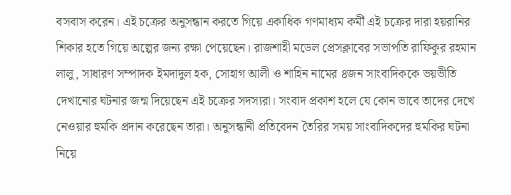বসবাস করেন। এই চক্রের অনুসন্ধান করতে গিয়ে একাধিক গণমাধ্যম কর্মী এই চক্রের দারা হয়রানির শিকার হতে গিয়ে অল্পের জন্য রক্ষা পেয়েছেন। রাজশাহী মডেল প্রেসক্লাবের সভাপতি রাফিকুর রহমান লালু, সাধারণ সম্পাদক ইমদাদুল হক, সোহাগ আলী ও শাহিন নামের ৪জন সাংবাদিককে ভয়ভীতি দেখানোর ঘটনার জন্ম দিয়েছেন এই চক্রের সদস্যরা। সংবাদ প্রকাশ হলে যে কোন ভাবে তাদের দেখে নেওয়ার হুমকি প্রদান করেছেন তারা। অনুসন্ধানী প্রতিবেদন তৈরির সময় সাংবাদিকদের হুমকির ঘটনা নিয়ে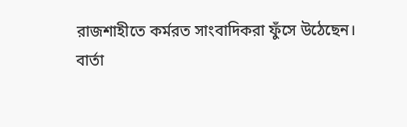রাজশাহীতে কর্মরত সাংবাদিকরা ফুঁসে উঠেছেন।
বার্তা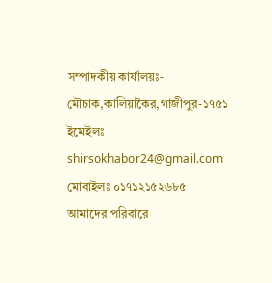সম্পাদকীয় কার্যালয়ঃ-
মৌচাক,কালিয়াকৈর,গাজীপুর-১৭৫১
ইমেইলঃ shirsokhabor24@gmail.com
মোবাইলঃ ০১৭১২১৫২৬৮৫
আমাদের পরিবারে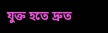যুক্ত হতে দ্রুত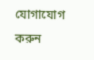যোগাযোগ করুন